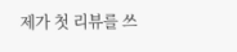제가 첫 리뷰를 쓰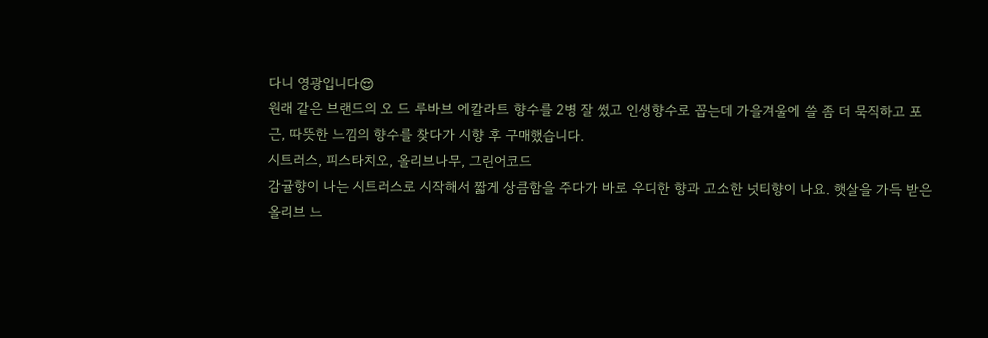다니 영광입니다😌
원래 같은 브랜드의 오 드 루바브 에칼라트 향수를 2병 잘 썼고 인생향수로 꼽는데 가을겨울에 쓸 좀 더 묵직하고 포근, 따뜻한 느낌의 향수를 찾다가 시향 후 구매했습니다.
시트러스, 피스타치오, 올리브나무, 그린어코드
감귤향이 나는 시트러스로 시작해서 짧게 상큼함을 주다가 바로 우디한 향과 고소한 넛티향이 나요. 햇살을 가득 받은 올리브 느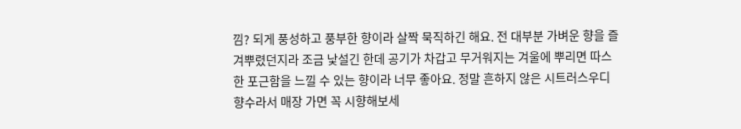낌? 되게 풍성하고 풍부한 향이라 살짝 묵직하긴 해요. 전 대부분 가벼운 향을 즐겨뿌렸던지라 조금 낯설긴 한데 공기가 차갑고 무거워지는 겨울에 뿌리면 따스한 포근함을 느낄 수 있는 향이라 너무 좋아요. 정말 흔하지 않은 시트러스우디 향수라서 매장 가면 꼭 시향해보세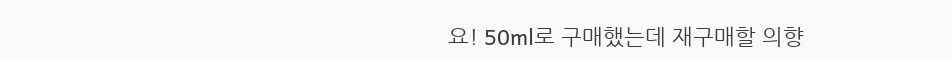요! 50ml로 구매했는데 재구매할 의향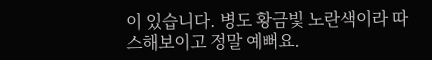이 있습니다. 병도 황금빛 노란색이라 따스해보이고 정말 예뻐요.